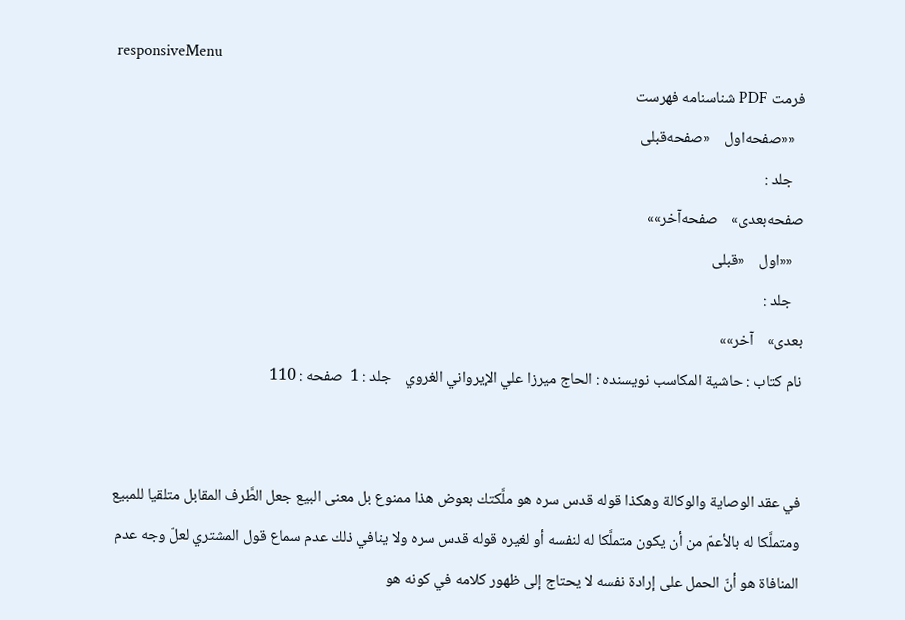responsiveMenu
فرمت PDF شناسنامه فهرست
   ««صفحه‌اول    «صفحه‌قبلی
   جلد :
صفحه‌بعدی»    صفحه‌آخر»»
   ««اول    «قبلی
   جلد :
بعدی»    آخر»»
نام کتاب : حاشية المكاسب نویسنده : الحاج ميرزا علي الإيرواني الغروي    جلد : 1  صفحه : 110


في عقد الوصاية والوكالة وهكذا قوله قدس سره هو ملَّكتك بعوض هذا ممنوع بل معنى البيع جعل الطَّرف المقابل متلقيا للمبيع ومتملَّكا له بالأعمّ من أن يكون متملَّكا له لنفسه أو لغيره قوله قدس سره ولا ينافي ذلك عدم سماع قول المشتري لعلّ وجه عدم المنافاة هو أنّ الحمل على إرادة نفسه لا يحتاج إلى ظهور كلامه في كونه هو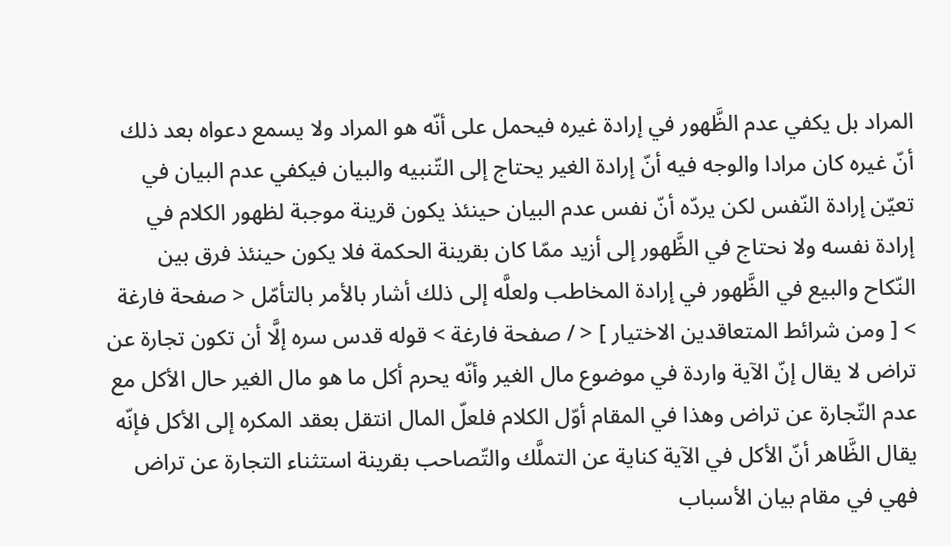المراد بل يكفي عدم الظَّهور في إرادة غيره فيحمل على أنّه هو المراد ولا يسمع دعواه بعد ذلك أنّ غيره كان مرادا والوجه فيه أنّ إرادة الغير يحتاج إلى التّنبيه والبيان فيكفي عدم البيان في تعيّن إرادة النّفس لكن يردّه أنّ نفس عدم البيان حينئذ يكون قرينة موجبة لظهور الكلام في إرادة نفسه ولا نحتاج في الظَّهور إلى أزيد ممّا كان بقرينة الحكمة فلا يكون حينئذ فرق بين النّكاح والبيع في الظَّهور في إرادة المخاطب ولعلَّه إلى ذلك أشار بالأمر بالتأمّل < صفحة فارغة > [ ومن شرائط المتعاقدين الاختيار ] < / صفحة فارغة > قوله قدس سره إلَّا أن تكون تجارة عن تراض لا يقال إنّ الآية واردة في موضوع مال الغير وأنّه يحرم أكل ما هو مال الغير حال الأكل مع عدم التّجارة عن تراض وهذا في المقام أوّل الكلام فلعلّ المال انتقل بعقد المكره إلى الأكل فإنّه يقال الظَّاهر أنّ الأكل في الآية كناية عن التملَّك والتّصاحب بقرينة استثناء التجارة عن تراض فهي في مقام بيان الأسباب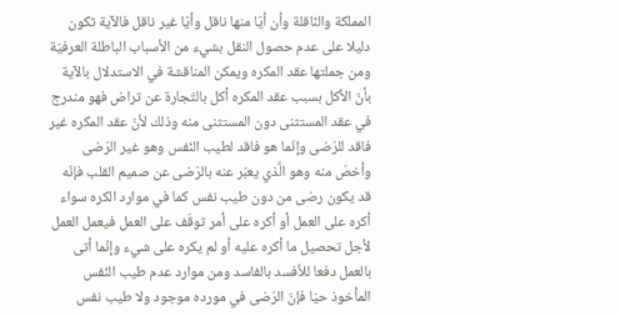المملكة والنّاقلة وأن أيّا منها ناقل وأيّا غير ناقل فالآية تكون دليلا على عدم حصول النقل بشيء من الأسباب الباطلة العرفيّة ومن جملتها عقد المكره ويمكن المناقشة في الاستدلال بالآية بأنّ الأكل بسبب عقد المكره أكل بالتّجارة عن تراض فهو مندرج في عقد المستثنى دون المستثنى منه وذلك لأنّ عقد المكره غير فاقد للرّضى وإنّما هو فاقد لطيب النّفس وهو غير الرّضى وأخصّ منه وهو الَّذي يعبّر عنه بالرّضى عن صميم القلب فإنّه قد يكون رضى من دون طيب نفس كما في موارد الكره سواء أكره على العمل أو أكره على أمر توقّف على العمل فيعمل العمل لأجل تحصيل ما أكره عليه أو لم يكره على شيء وإنّما أتى بالعمل دفعا للأفسد بالفاسد ومن موارد عدم طيب النّفس المأخوذ حيّا فإنّ الرّضى في مورده موجود ولا طيب نفس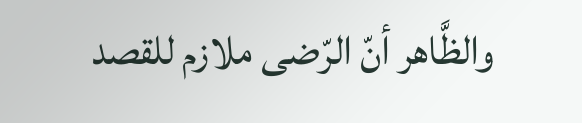والظَّاهر أنّ الرّضى ملازم للقصد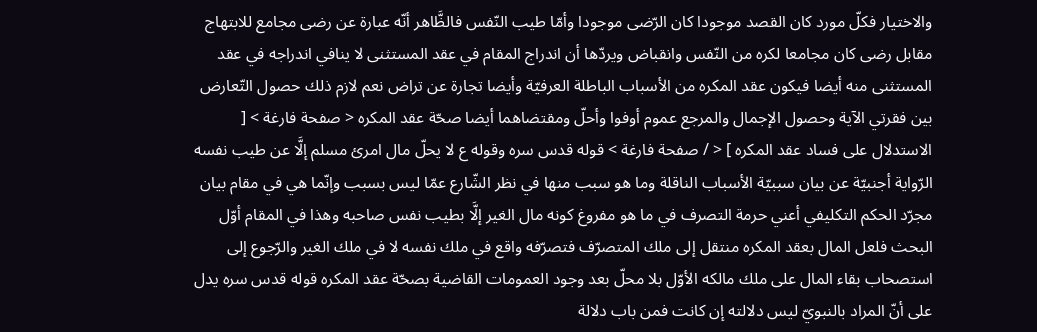والاختيار فكلّ مورد كان القصد موجودا كان الرّضى موجودا وأمّا طيب النّفس فالظَّاهر أنّه عبارة عن رضى مجامع للابتهاج مقابل رضى كان مجامعا لكره من النّفس وانقباض ويردّها أن اندراج المقام في عقد المستثنى لا ينافي اندراجه في عقد المستثنى منه أيضا فيكون عقد المكره من الأسباب الباطلة العرفيّة وأيضا تجارة عن تراض نعم لازم ذلك حصول التّعارض بين فقرتي الآية وحصول الإجمال والمرجع عموم أوفوا وأحلّ ومقتضاهما أيضا صحّة عقد المكره < صفحة فارغة > [ الاستدلال على فساد عقد المكره ] < / صفحة فارغة > قوله قدس سره وقوله ع لا يحلّ مال امرئ مسلم إلَّا عن طيب نفسه الرّواية أجنبيّة عن بيان سببيّة الأسباب الناقلة وما هو سبب منها في نظر الشّارع عمّا ليس بسبب وإنّما هي في مقام بيان مجرّد الحكم التكليفي أعني حرمة التصرف في ما هو مفروغ كونه مال الغير إلَّا بطيب نفس صاحبه وهذا في المقام أوّل البحث فلعل المال بعقد المكره منتقل إلى ملك المتصرّف فتصرّفه واقع في ملك نفسه لا في ملك الغير والرّجوع إلى استصحاب بقاء المال على ملك مالكه الأوّل بلا محلّ بعد وجود العمومات القاضية بصحّة عقد المكره قوله قدس سره يدل على أنّ المراد بالنبويّ ليس دلالته إن كانت فمن باب دلالة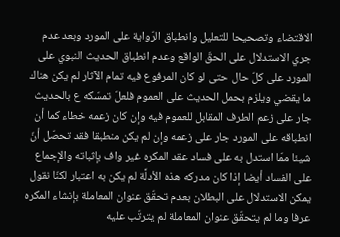الاقتضاء وتصحيحا للتعليل وانطباق الرّواية على المورد وبعد عدم جري الاستدلال على الحقّ الواقع وعدم انطباق الحديث النبوي على المورد على كلّ حال حتى لو كان المرفوع فيه تمام الآثار لم يكن هناك ما يقضي ويلزم بحمل الحديث على العموم فلعلّ تمسّكه ع بالحديث جار على زعم الطرف المقابل للعموم فيه وإن كان زعمه خطاء كما أن انطباقه على المورد جار على زعمه وإن لم يكن منطبقا فقد تحصّل أنّ شيئا ممّا استدل به على فساد عقد المكره غير واف بإثباته والإجماع على الفساد أيضا إذا كان مدركه هذه الأدلَّة لم يكن به اعتبار لكنّا نقول يمكن الاستدلال على البطلان بعدم تحقّق عنوان المعاملة بإنشاء المكره عرفا وما لم يتحقّق عنوان المعاملة لم يترتّب عليه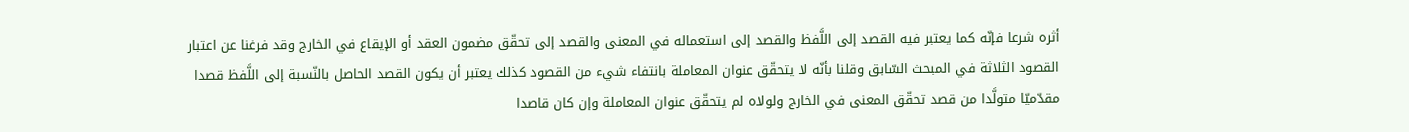أثره شرعا فإنّه كما يعتبر فيه القصد إلى اللَّفظ والقصد إلى استعماله في المعنى والقصد إلى تحقّق مضمون العقد أو الإيقاع في الخارج وقد فرغنا عن اعتبار القصود الثلاثة في المبحث السّابق وقلنا بأنّه لا يتحقّق عنوان المعاملة بانتفاء شيء من القصود كذلك يعتبر أن يكون القصد الحاصل بالنّسبة إلى اللَّفظ قصدا مقدّميّا متولَّدا من قصد تحقّق المعنى في الخارج ولولاه لم يتحقّق عنوان المعاملة وإن كان قاصدا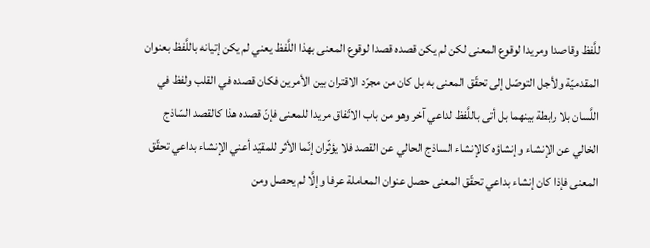للَّفظ وقاصدا ومريدا لوقوع المعنى لكن لم يكن قصده قصدا لوقوع المعنى بهذا اللَّفظ يعني لم يكن إتيانه باللَّفظ بعنوان المقدميّة ولأجل التوصّل إلى تحقّق المعنى به بل كان من مجرّد الاقتران بين الأمرين فكان قصده في القلب ولفظ في اللَّسان بلا رابطة بينهما بل أتى باللَّفظ لداعي آخر وهو من باب الاتّفاق مريدا للمعنى فإنّ قصده هذا كالقصد السّاذج الخالي عن الإنشاء وإنشاؤه كالإنشاء الساذج الحالي عن القصد فلا يؤثّران إنّما الأثر للمقيّد أعني الإنشاء بداعي تحقّق المعنى فإذا كان إنشاء بداعي تحقّق المعنى حصل عنوان المعاملة عرفا وإلَّا لم يحصل ومن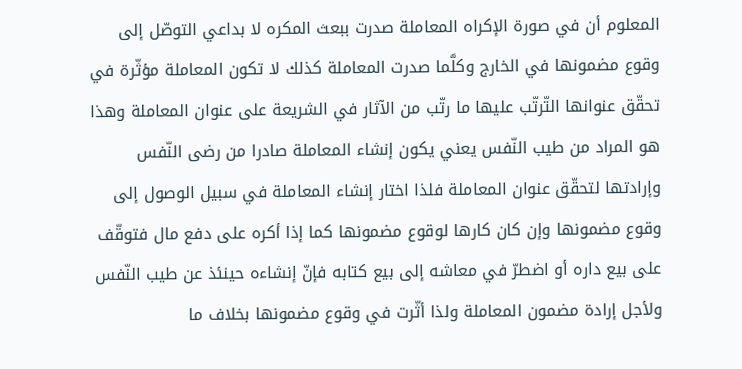المعلوم أن في صورة الإكراه المعاملة صدرت ببعث المكره لا بداعي التوصّل إلى وقوع مضمونها في الخارج وكلَّما صدرت المعاملة كذلك لا تكون المعاملة مؤثّرة في تحقّق عنوانها التّرتّب عليها ما رتّب من الآثار في الشريعة على عنوان المعاملة وهذا هو المراد من طيب النّفس يعني يكون إنشاء المعاملة صادرا من رضى النّفس وإرادتها لتحقّق عنوان المعاملة فلذا اختار إنشاء المعاملة في سبيل الوصول إلى وقوع مضمونها وإن كان كارها لوقوع مضمونها كما إذا أكره على دفع مال فتوقّف على بيع داره أو اضطرّ في معاشه إلى بيع كتابه فإنّ إنشاءه حينئذ عن طيب النّفس ولأجل إرادة مضمون المعاملة ولذا أثّرت في وقوع مضمونها بخلاف ما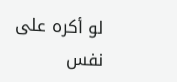لو أكره على نفس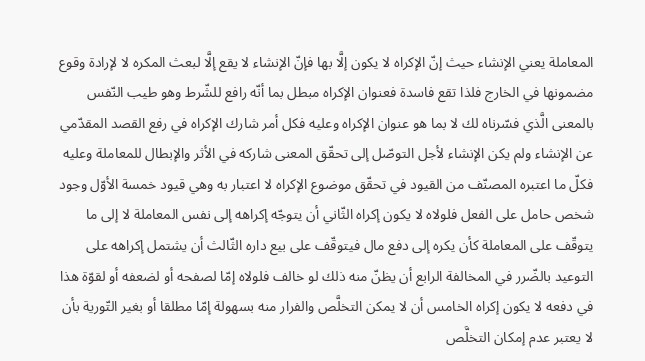المعاملة يعني الإنشاء حيث إنّ الإكراه لا يكون إلَّا بها فإنّ الإنشاء لا يقع إلَّا لبعث المكره لا لإرادة وقوع مضمونها في الخارج فلذا تقع فاسدة فعنوان الإكراه مبطل بما أنّه رافع للشّرط وهو طيب النّفس بالمعنى الَّذي فسّرناه لك لا بما هو عنوان الإكراه وعليه فكل أمر شارك الإكراه في رفع القصد المقدّمي عن الإنشاء ولم يكن الإنشاء لأجل التوصّل إلى تحقّق المعنى شاركه في الأثر والإبطال للمعاملة وعليه فكلّ ما اعتبره المصنّف من القيود في تحقّق موضوع الإكراه لا اعتبار به وهي قيود خمسة الأوّل وجود شخص حامل على الفعل فلولاه لا يكون إكراه الثّاني أن يتوجّه إكراهه إلى نفس المعاملة لا إلى ما يتوقّف على المعاملة كأن يكره إلى دفع مال فيتوقّف على بيع داره الثّالث أن يشتمل إكراهه على التوعيد بالضّرر في المخالفة الرابع أن يظنّ منه ذلك لو خالف فلولاه إمّا لصفحه أو لضعفه أو لقوّة هذا في دفعه لا يكون إكراه الخامس أن لا يمكن التخلَّص والفرار منه بسهولة إمّا مطلقا أو بغير التّورية بأن لا يعتبر عدم إمكان التخلَّص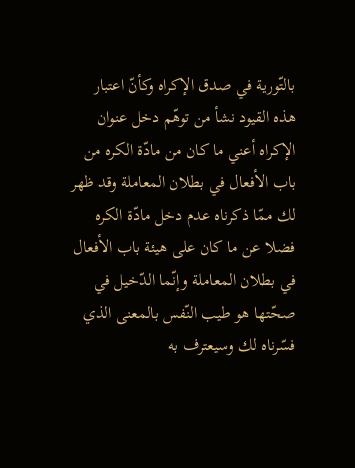بالتّورية في صدق الإكراه وكأنّ اعتبار هذه القيود نشأ من توهّم دخل عنوان الإكراه أعني ما كان من مادّة الكره من باب الأفعال في بطلان المعاملة وقد ظهر لك ممّا ذكرناه عدم دخل مادّة الكره فضلا عن ما كان على هيئة باب الأفعال في بطلان المعاملة وإنّما الدّخيل في صحّتها هو طيب النّفس بالمعنى الذي فسّرناه لك وسيعترف به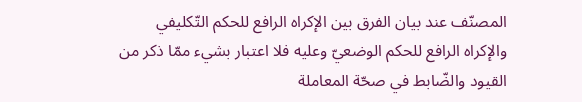المصنّف عند بيان الفرق بين الإكراه الرافع للحكم التّكليفي والإكراه الرافع للحكم الوضعيّ وعليه فلا اعتبار بشيء ممّا ذكر من القيود والضّابط في صحّة المعاملة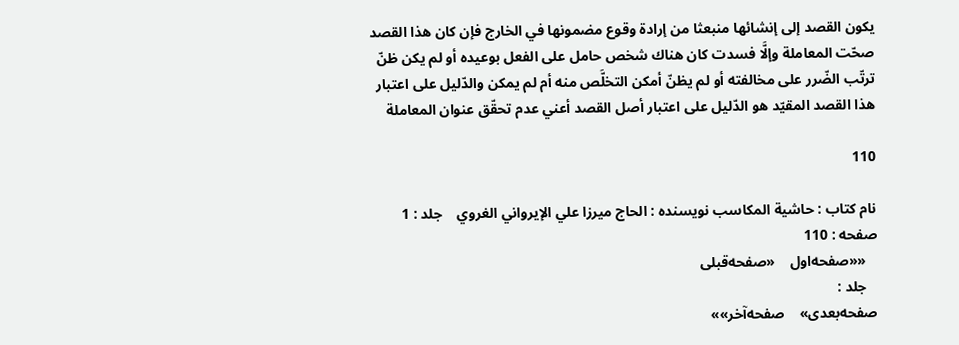يكون القصد إلى إنشائها منبعثا من إرادة وقوع مضمونها في الخارج فإن كان هذا القصد صحّت المعاملة وإلَّا فسدت كان هناك شخص حامل على الفعل بوعيده أو لم يكن ظنّ ترتّب الضّرر على مخالفته أو لم يظنّ أمكن التخلَّص منه أم لم يمكن والدّليل على اعتبار هذا القصد المقيّد هو الدّليل على اعتبار أصل القصد أعني عدم تحقّق عنوان المعاملة

110

نام کتاب : حاشية المكاسب نویسنده : الحاج ميرزا علي الإيرواني الغروي    جلد : 1  صفحه : 110
   ««صفحه‌اول    «صفحه‌قبلی
   جلد :
صفحه‌بعدی»    صفحه‌آخر»»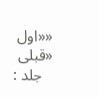««اول    «قبلی
   جلد :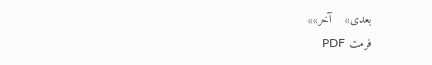بعدی»    آخر»»
فرمت PDF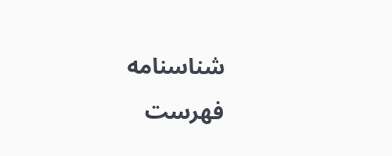شناسنامه فهرست